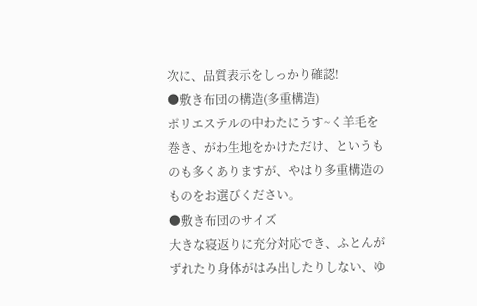次に、品質表示をしっかり確認!
●敷き布団の構造(多重構造)
ポリエステルの中わたにうす~く羊毛を巻き、がわ生地をかけただけ、というものも多くありますが、やはり多重構造のものをお選びください。
●敷き布団のサイズ
大きな寝返りに充分対応でき、ふとんがずれたり身体がはみ出したりしない、ゆ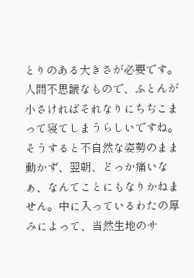とりのある大きさが必要です。人間不思議なもので、ふとんが小さければそれなりにちぢこまって寝てしまうらしいですね。そうすると不自然な姿勢のまま動かず、翌朝、どっか痛いなぁ、なんてことにもなりかねません。中に入っているわたの厚みによって、当然生地のサ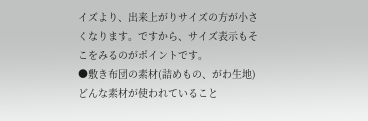イズより、出来上がりサイズの方が小さくなります。ですから、サイズ表示もそこをみるのがポイントです。
●敷き布団の素材(詰めもの、がわ生地)
どんな素材が使われていること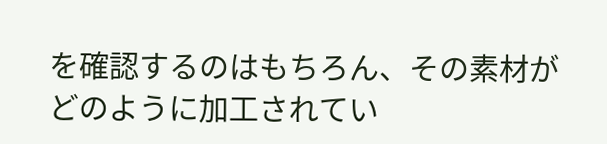を確認するのはもちろん、その素材がどのように加工されてい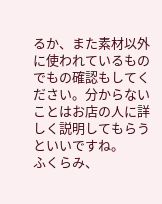るか、また素材以外に使われているものでもの確認もしてください。分からないことはお店の人に詳しく説明してもらうといいですね。
ふくらみ、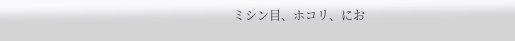ミシン目、ホコリ、にお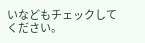いなどもチェックしてください。